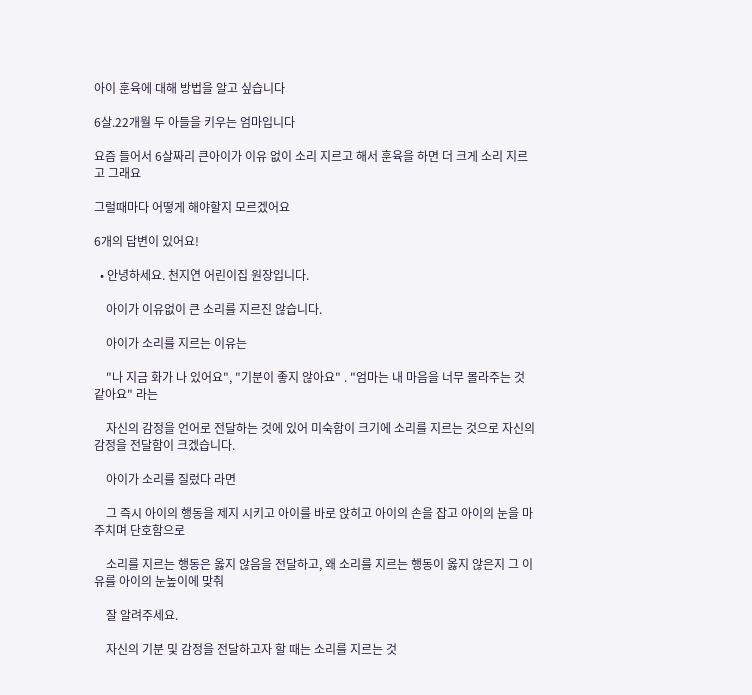아이 훈육에 대해 방법을 알고 싶습니다

6살.22개월 두 아들을 키우는 엄마입니다

요즘 들어서 6살짜리 큰아이가 이유 없이 소리 지르고 해서 훈육을 하면 더 크게 소리 지르고 그래요

그럴때마다 어떻게 해야할지 모르겠어요

6개의 답변이 있어요!

  • 안녕하세요. 천지연 어린이집 원장입니다.

    아이가 이유없이 큰 소리를 지르진 않습니다.

    아이가 소리를 지르는 이유는

    "나 지금 화가 나 있어요", "기분이 좋지 않아요" . "엄마는 내 마음을 너무 몰라주는 것 같아요" 라는

    자신의 감정을 언어로 전달하는 것에 있어 미숙함이 크기에 소리를 지르는 것으로 자신의 감정을 전달함이 크겠습니다.

    아이가 소리를 질렀다 라면

    그 즉시 아이의 행동을 제지 시키고 아이를 바로 앉히고 아이의 손을 잡고 아이의 눈을 마주치며 단호함으로

    소리를 지르는 행동은 옳지 않음을 전달하고, 왜 소리를 지르는 행동이 옳지 않은지 그 이유를 아이의 눈높이에 맞춰

    잘 알려주세요.

    자신의 기분 및 감정을 전달하고자 할 때는 소리를 지르는 것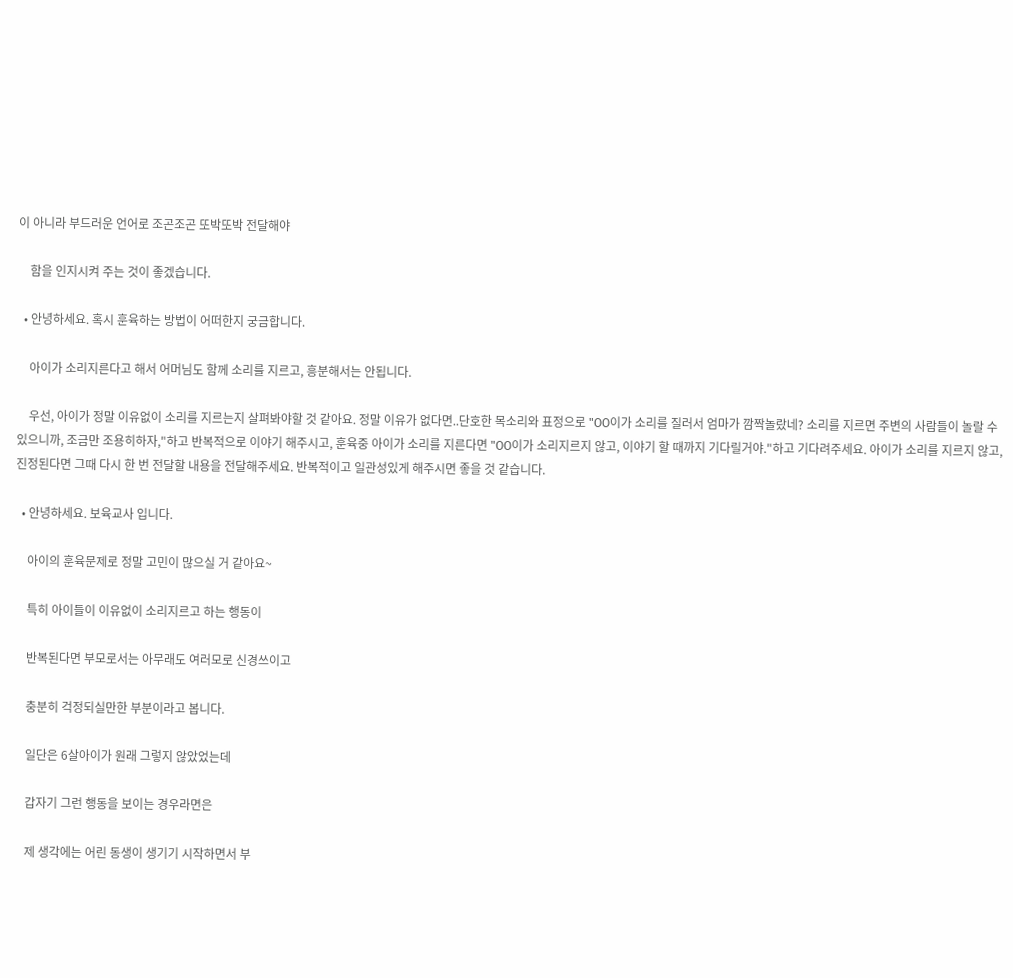이 아니라 부드러운 언어로 조곤조곤 또박또박 전달해야

    함을 인지시켜 주는 것이 좋겠습니다.

  • 안녕하세요. 혹시 훈육하는 방법이 어떠한지 궁금합니다.

    아이가 소리지른다고 해서 어머님도 함께 소리를 지르고, 흥분해서는 안됩니다.

    우선, 아이가 정말 이유없이 소리를 지르는지 살펴봐야할 것 같아요. 정말 이유가 없다면..단호한 목소리와 표정으로 "OO이가 소리를 질러서 엄마가 깜짝놀랐네? 소리를 지르면 주변의 사람들이 놀랄 수 있으니까, 조금만 조용히하자,"하고 반복적으로 이야기 해주시고, 훈육중 아이가 소리를 지른다면 "OO이가 소리지르지 않고, 이야기 할 때까지 기다릴거야."하고 기다려주세요. 아이가 소리를 지르지 않고, 진정된다면 그때 다시 한 번 전달할 내용을 전달해주세요. 반복적이고 일관성있게 해주시면 좋을 것 같습니다.

  • 안녕하세요. 보육교사 입니다.

    아이의 훈육문제로 정말 고민이 많으실 거 같아요~

    특히 아이들이 이유없이 소리지르고 하는 행동이

    반복된다면 부모로서는 아무래도 여러모로 신경쓰이고

    충분히 걱정되실만한 부분이라고 봅니다.

    일단은 6살아이가 원래 그렇지 않았었는데

    갑자기 그런 행동을 보이는 경우라면은

    제 생각에는 어린 동생이 생기기 시작하면서 부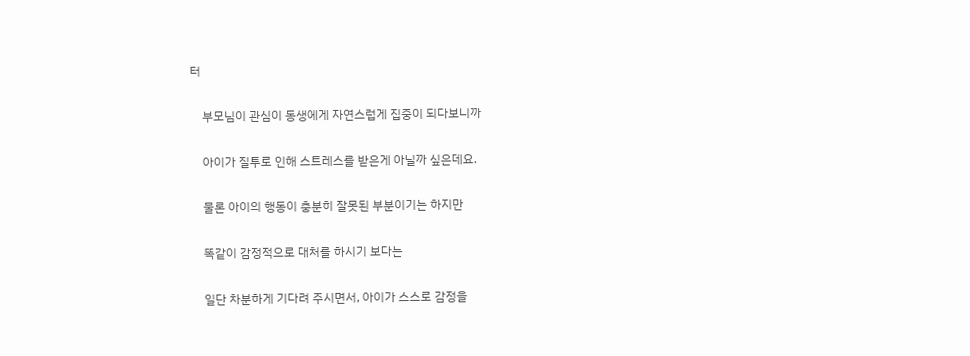터

    부모님이 관심이 동생에게 자연스럽게 집중이 되다보니까

    아이가 질투로 인해 스트레스를 받은게 아닐까 싶은데요.

    물론 아이의 행동이 충분히 잘못된 부분이기는 하지만

    똑같이 감정적으로 대처를 하시기 보다는

    일단 차분하게 기다려 주시면서, 아이가 스스로 감정을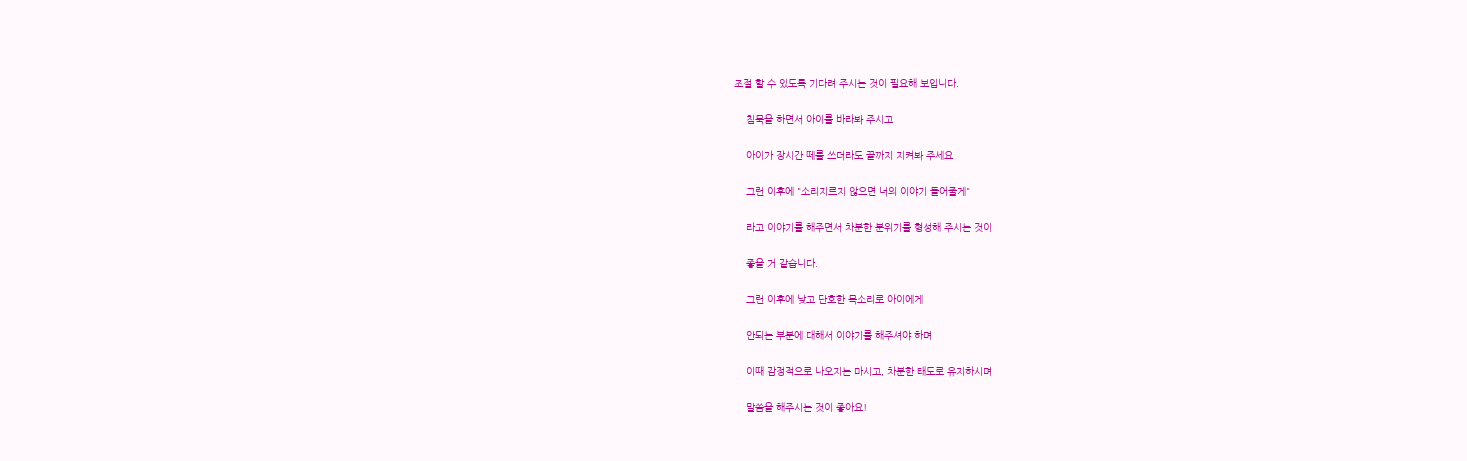조절 할 수 있도록 기다려 주시는 것이 필요해 보입니다.

    침묵을 하면서 아이를 바라봐 주시고

    아이가 장시간 떼를 쓰더라도 끝까지 지켜봐 주세요

    그런 이후에 "소리지르지 않으면 너의 이야기 들어줄게"

    라고 이야기를 해주면서 차분한 분위기를 형성해 주시는 것이

    좋을 거 같습니다.

    그런 이후에 낮고 단호한 목소리로 아이에게

    안되는 부분에 대해서 이야기를 해주셔야 하며

    이때 감정적으로 나오지는 마시고, 차분한 태도로 유지하시며

    말씀을 해주시는 것이 좋아요!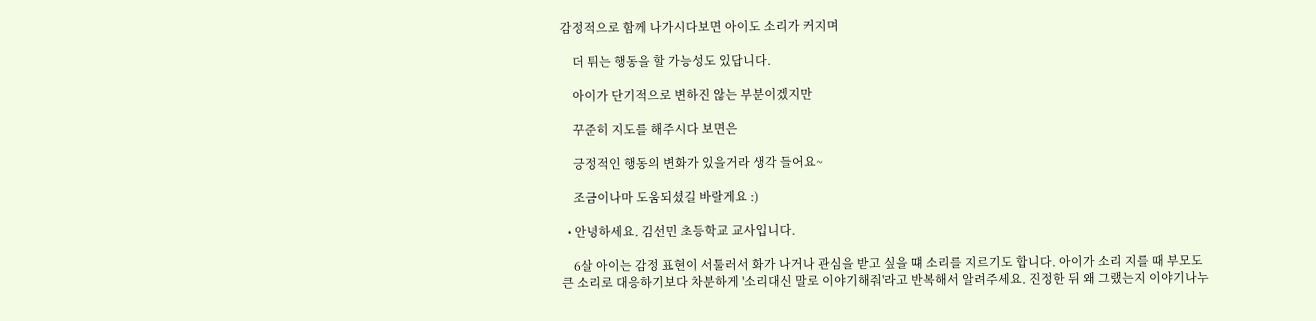감정적으로 함께 나가시다보면 아이도 소리가 커지며

    더 튀는 행동을 할 가능성도 있답니다.

    아이가 단기적으로 변하진 않는 부분이겠지만

    꾸준히 지도를 해주시다 보면은

    긍정적인 행동의 변화가 있을거라 생각 들어요~

    조금이나마 도움되셨길 바랄게요 :)

  • 안녕하세요. 김선민 초등학교 교사입니다.

    6살 아이는 감정 표현이 서툴러서 화가 나거나 관심을 받고 싶을 떄 소리를 지르기도 합니다. 아이가 소리 지를 때 부모도 큰 소리로 대응하기보다 차분하게 '소리대신 말로 이야기해줘'라고 반복해서 알려주세요. 진정한 뒤 왜 그랬는지 이야기나누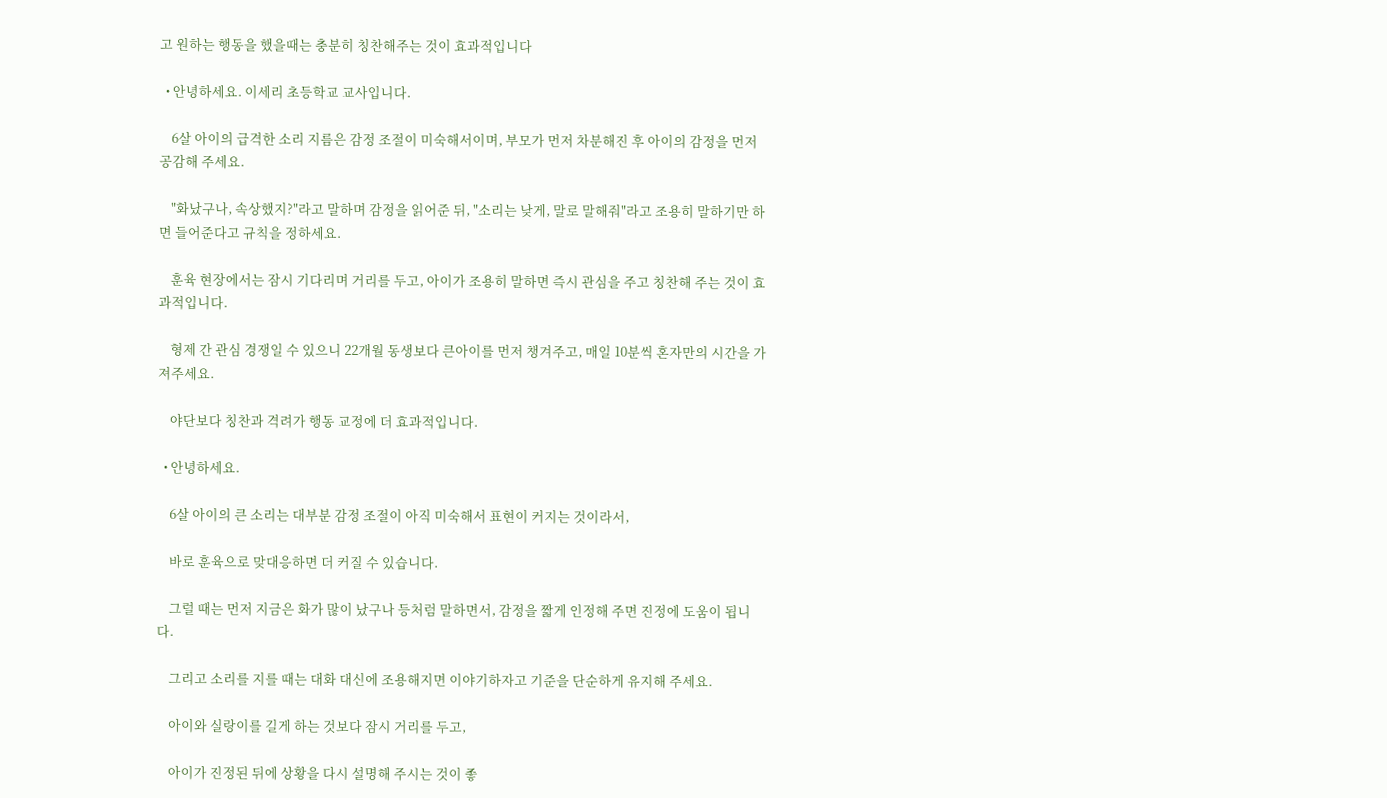고 원하는 행동을 했을때는 충분히 칭찬해주는 것이 효과적입니다

  • 안녕하세요. 이세리 초등학교 교사입니다.

    6살 아이의 급격한 소리 지름은 감정 조절이 미숙해서이며, 부모가 먼저 차분해진 후 아이의 감정을 먼저 공감해 주세요.

    "화났구나, 속상했지?"라고 말하며 감정을 읽어준 뒤, "소리는 낮게, 말로 말해줘"라고 조용히 말하기만 하면 들어준다고 규칙을 정하세요.

    훈육 현장에서는 잠시 기다리며 거리를 두고, 아이가 조용히 말하면 즉시 관심을 주고 칭찬해 주는 것이 효과적입니다.

    형제 간 관심 경쟁일 수 있으니 22개월 동생보다 큰아이를 먼저 챙겨주고, 매일 10분씩 혼자만의 시간을 가져주세요.

    야단보다 칭찬과 격려가 행동 교정에 더 효과적입니다.

  • 안녕하세요.

    6살 아이의 큰 소리는 대부분 감정 조절이 아직 미숙해서 표현이 커지는 것이라서,

    바로 훈육으로 맞대응하면 더 커질 수 있습니다.

    그럴 때는 먼저 지금은 화가 많이 났구나 등처럼 말하면서, 감정을 짧게 인정해 주면 진정에 도움이 됩니다.

    그리고 소리를 지를 때는 대화 대신에 조용해지면 이야기하자고 기준을 단순하게 유지해 주세요.

    아이와 실랑이를 길게 하는 것보다 잠시 거리를 두고,

    아이가 진정된 뒤에 상황을 다시 설명해 주시는 것이 좋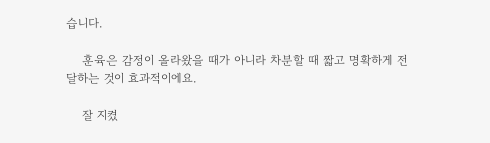습니다.

    훈육은 감정이 올라왔을 때가 아니라 차분할 때 짧고 명확하게 전달하는 것이 효과적이에요.

    잘 지켰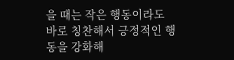을 때는 작은 행동이라도 바로 칭찬해서 긍정적인 행동을 강화해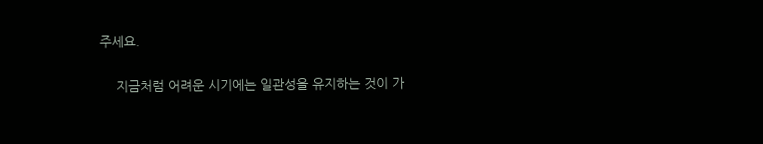주세요.

    지금처럼 어려운 시기에는 일관성을 유지하는 것이 가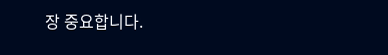장 중요합니다.